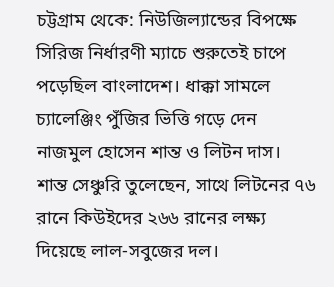চট্টগ্রাম থেকে: নিউজিল্যান্ডের বিপক্ষে সিরিজ নির্ধারণী ম্যাচে শুরুতেই চাপে পড়েছিল বাংলাদেশ। ধাক্কা সামলে চ্যালেঞ্জিং পুঁজির ভিত্তি গড়ে দেন নাজমুল হোসেন শান্ত ও লিটন দাস। শান্ত সেঞ্চুরি তুলেছেন, সাথে লিটনের ৭৬ রানে কিউইদের ২৬৬ রানের লক্ষ্য দিয়েছে লাল-সবুজের দল।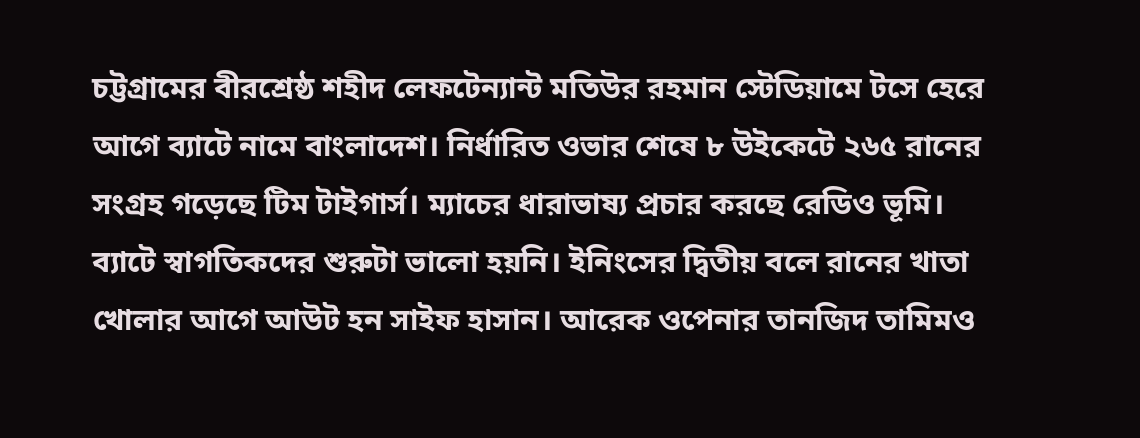চট্টগ্রামের বীরশ্রেষ্ঠ শহীদ লেফটেন্যান্ট মতিউর রহমান স্টেডিয়ামে টসে হেরে আগে ব্যাটে নামে বাংলাদেশ। নির্ধারিত ওভার শেষে ৮ উইকেটে ২৬৫ রানের সংগ্রহ গড়েছে টিম টাইগার্স। ম্যাচের ধারাভাষ্য প্রচার করছে রেডিও ভূমি।
ব্যাটে স্বাগতিকদের শুরুটা ভালো হয়নি। ইনিংসের দ্বিতীয় বলে রানের খাতা খোলার আগে আউট হন সাইফ হাসান। আরেক ওপেনার তানজিদ তামিমও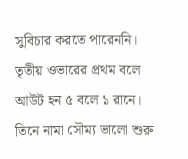সুবিচার করতে পারেননি। তৃতীয় ওভারের প্রথম বলে আউট হন ৫ বলে ১ রানে। তিনে নামা সৌম্য ভালো শুরু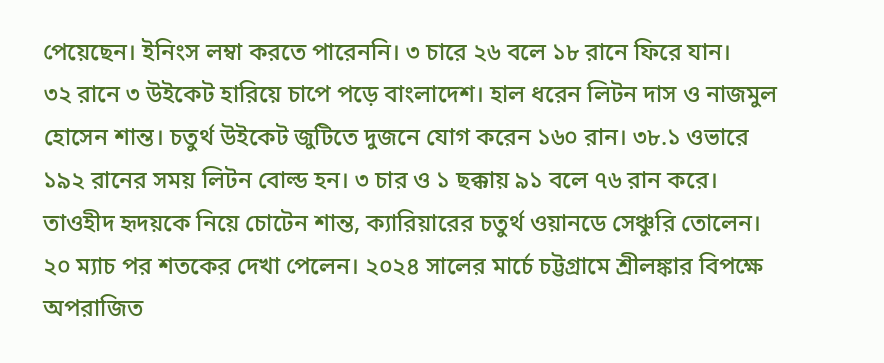পেয়েছেন। ইনিংস লম্বা করতে পারেননি। ৩ চারে ২৬ বলে ১৮ রানে ফিরে যান।
৩২ রানে ৩ উইকেট হারিয়ে চাপে পড়ে বাংলাদেশ। হাল ধরেন লিটন দাস ও নাজমুল হোসেন শান্ত। চতুর্থ উইকেট জুটিতে দুজনে যোগ করেন ১৬০ রান। ৩৮.১ ওভারে ১৯২ রানের সময় লিটন বোল্ড হন। ৩ চার ও ১ ছক্কায় ৯১ বলে ৭৬ রান করে।
তাওহীদ হৃদয়কে নিয়ে চোটেন শান্ত, ক্যারিয়ারের চতুর্থ ওয়ানডে সেঞ্চুরি তোলেন। ২০ ম্যাচ পর শতকের দেখা পেলেন। ২০২৪ সালের মার্চে চট্টগ্রামে শ্রীলঙ্কার বিপক্ষে অপরাজিত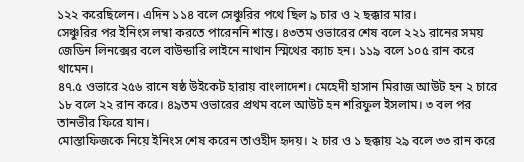১২২ করেছিলেন। এদিন ১১৪ বলে সেঞ্চুরির পথে ছিল ৯ চার ও ২ ছক্কার মার।
সেঞ্চুরির পর ইনিংস লম্বা করতে পারেননি শান্ত। ৪৩তম ওভারের শেষ বলে ২২১ রানের সময় জেডিন লিনক্সের বলে বাউন্ডারি লাইনে নাথান স্মিথের ক্যাচ হন। ১১৯ বলে ১০৫ রান করে থামেন।
৪৭.৫ ওভারে ২৫৬ রানে ষষ্ঠ উইকেট হারায় বাংলাদেশ। মেহেদী হাসান মিরাজ আউট হন ২ চারে ১৮ বলে ২২ রান করে। ৪৯তম ওভারের প্রথম বলে আউট হন শরিফুল ইসলাম। ৩ বল পর তানভীর ফিরে যান।
মোস্তাফিজকে নিয়ে ইনিংস শেষ করেন তাওহীদ হৃদয়। ২ চার ও ১ ছক্কায় ২৯ বলে ৩৩ রান করে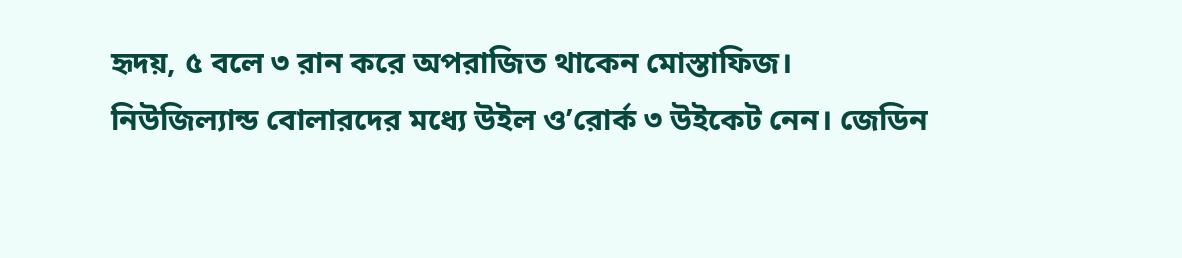হৃদয়, ৫ বলে ৩ রান করে অপরাজিত থাকেন মোস্তাফিজ।
নিউজিল্যান্ড বোলারদের মধ্যে উইল ও’রোর্ক ৩ উইকেট নেন। জেডিন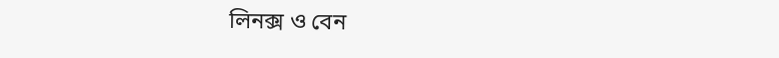লিনক্স ও বেন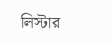লিস্টার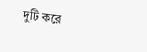দুটি করে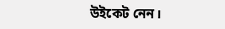উইকেট নেন।